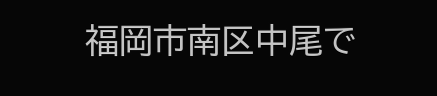福岡市南区中尾で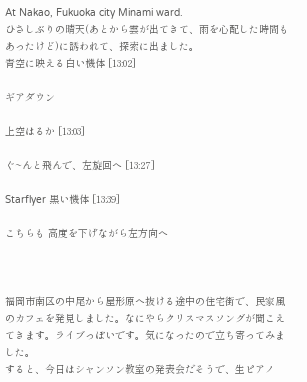At Nakao, Fukuoka city Minami ward.
ひさしぶりの晴天(あとから雲が出てきて、雨を心配した時間もあったけど)に誘われて、探索に出ました。
青空に映える白い機体 [13:02]

ギアダウン

上空はるか [13:03]

ぐ~んと飛んで、左旋回へ [13:27]

Starflyer 黒い機体 [13:39]

こちらも 高度を下げながら左方向へ



福岡市南区の中尾から屋形原へ抜ける途中の住宅街で、民家風のカフェを発見しました。なにやらクリスマスソングが聞こえてきます。ライブっぽいです。気になったので立ち寄ってみました。
すると、今日はシャンソン教室の発表会だそうで、生ピアノ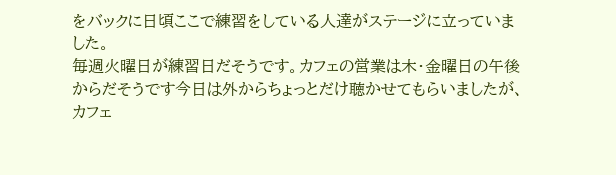をバックに日頃ここで練習をしている人達がステージに立っていました。
毎週火曜日が練習日だそうです。カフェの営業は木・金曜日の午後からだそうです今日は外からちょっとだけ聴かせてもらいましたが、カフェ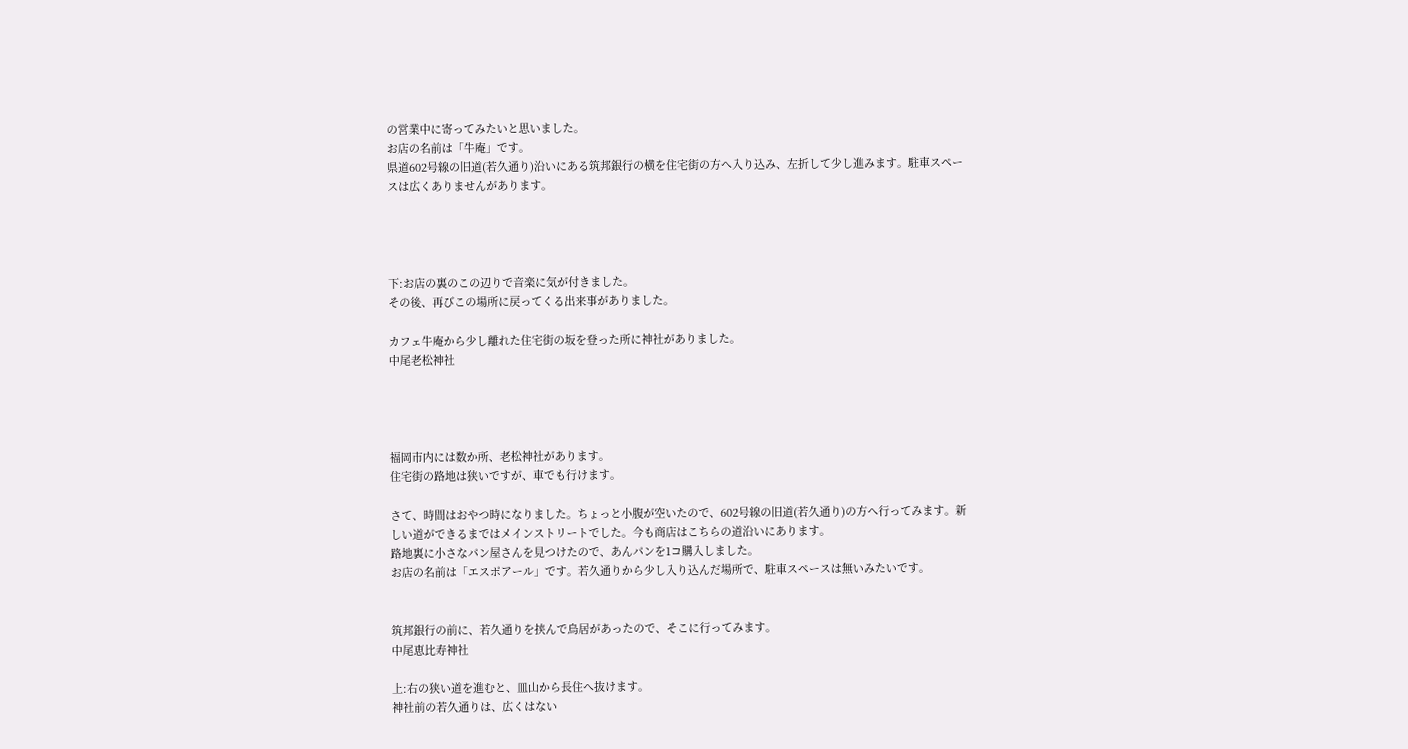の営業中に寄ってみたいと思いました。
お店の名前は「牛庵」です。
県道602号線の旧道(若久通り)沿いにある筑邦銀行の横を住宅街の方へ入り込み、左折して少し進みます。駐車スペースは広くありませんがあります。




下:お店の裏のこの辺りで音楽に気が付きました。
その後、再びこの場所に戻ってくる出来事がありました。

カフェ牛庵から少し離れた住宅街の坂を登った所に神社がありました。
中尾老松神社




福岡市内には数か所、老松神社があります。
住宅街の路地は狭いですが、車でも行けます。

さて、時間はおやつ時になりました。ちょっと小腹が空いたので、602号線の旧道(若久通り)の方へ行ってみます。新しい道ができるまではメインストリートでした。今も商店はこちらの道沿いにあります。
路地裏に小さなパン屋さんを見つけたので、あんパンを1コ購入しました。
お店の名前は「エスポアール」です。若久通りから少し入り込んだ場所で、駐車スペースは無いみたいです。


筑邦銀行の前に、若久通りを挟んで鳥居があったので、そこに行ってみます。
中尾恵比寿神社

上:右の狭い道を進むと、皿山から長住へ抜けます。
神社前の若久通りは、広くはない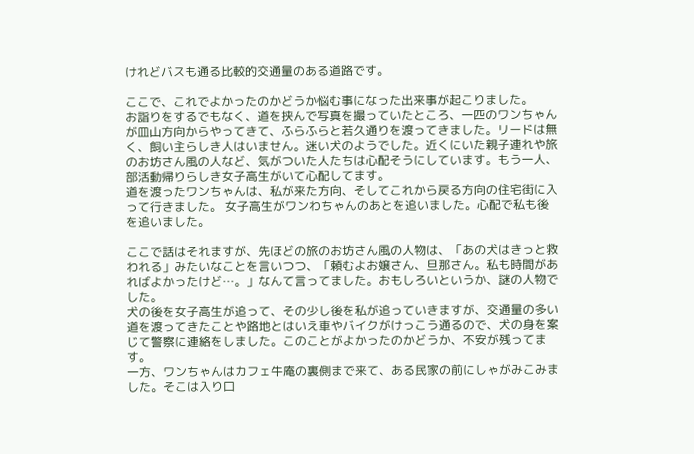けれどバスも通る比較的交通量のある道路です。

ここで、これでよかったのかどうか悩む事になった出来事が起こりました。
お詣りをするでもなく、道を挟んで写真を撮っていたところ、一匹のワンちゃんが皿山方向からやってきて、ふらふらと若久通りを渡ってきました。リードは無く、飼い主らしき人はいません。迷い犬のようでした。近くにいた親子連れや旅のお坊さん風の人など、気がついた人たちは心配そうにしています。もう一人、部活動帰りらしき女子高生がいて心配してます。
道を渡ったワンちゃんは、私が来た方向、そしてこれから戻る方向の住宅街に入って行きました。 女子高生がワンわちゃんのあとを追いました。心配で私も後を追いました。

ここで話はそれますが、先ほどの旅のお坊さん風の人物は、「あの犬はきっと救われる」みたいなことを言いつつ、「頼むよお嬢さん、旦那さん。私も時間があればよかったけど…。」なんて言ってました。おもしろいというか、謎の人物でした。
犬の後を女子高生が追って、その少し後を私が追っていきますが、交通量の多い道を渡ってきたことや路地とはいえ車やバイクがけっこう通るので、犬の身を案じて警察に連絡をしました。このことがよかったのかどうか、不安が残ってます。
一方、ワンちゃんはカフェ牛庵の裏側まで来て、ある民家の前にしゃがみこみました。そこは入り口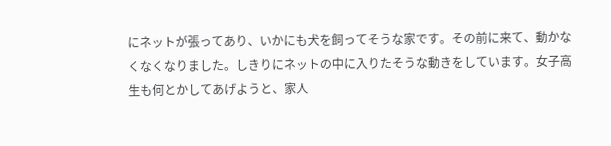にネットが張ってあり、いかにも犬を飼ってそうな家です。その前に来て、動かなくなくなりました。しきりにネットの中に入りたそうな動きをしています。女子高生も何とかしてあげようと、家人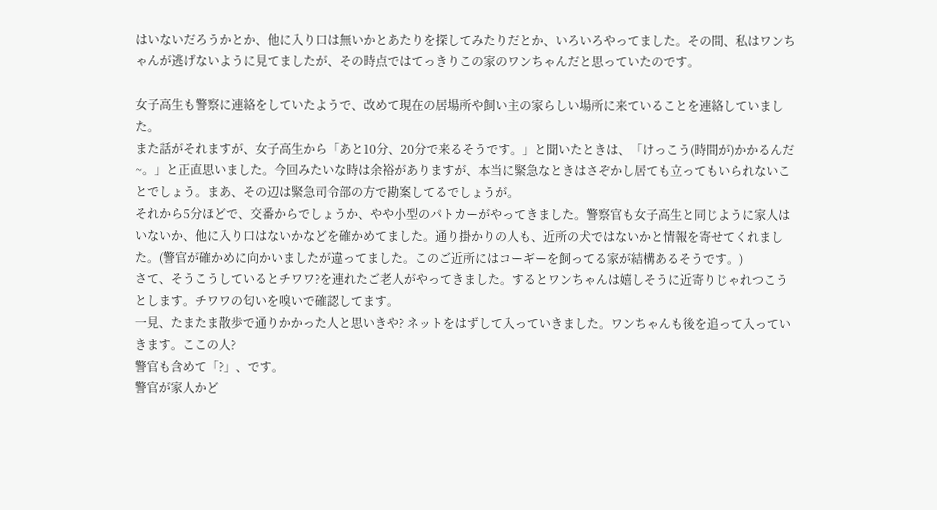はいないだろうかとか、他に入り口は無いかとあたりを探してみたりだとか、いろいろやってました。その間、私はワンちゃんが逃げないように見てましたが、その時点ではてっきりこの家のワンちゃんだと思っていたのです。

女子高生も警察に連絡をしていたようで、改めて現在の居場所や飼い主の家らしい場所に来ていることを連絡していました。
また話がそれますが、女子高生から「あと10分、20分で来るそうです。」と聞いたときは、「けっこう(時間が)かかるんだ~。」と正直思いました。今回みたいな時は余裕がありますが、本当に緊急なときはさぞかし居ても立ってもいられないことでしょう。まあ、その辺は緊急司令部の方で勘案してるでしょうが。
それから5分ほどで、交番からでしょうか、やや小型のパトカーがやってきました。警察官も女子高生と同じように家人はいないか、他に入り口はないかなどを確かめてました。通り掛かりの人も、近所の犬ではないかと情報を寄せてくれました。(警官が確かめに向かいましたが違ってました。このご近所にはコーギーを飼ってる家が結構あるそうです。)
さて、そうこうしているとチワワ?を連れたご老人がやってきました。するとワンちゃんは嬉しそうに近寄りじゃれつこうとします。チワワの匂いを嗅いで確認してます。
一見、たまたま散歩で通りかかった人と思いきや? ネットをはずして入っていきました。ワンちゃんも後を追って入っていきます。ここの人?
警官も含めて「?」、です。
警官が家人かど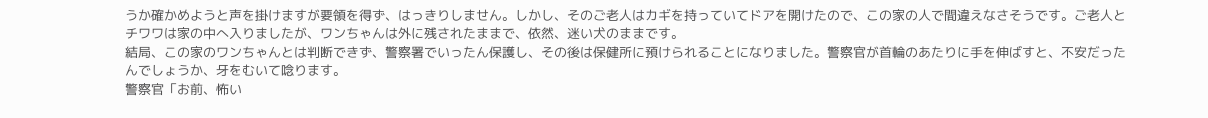うか確かめようと声を掛けますが要領を得ず、はっきりしません。しかし、そのご老人はカギを持っていてドアを開けたので、この家の人で間違えなさそうです。ご老人とチワワは家の中へ入りましたが、ワンちゃんは外に残されたままで、依然、迷い犬のままです。
結局、この家のワンちゃんとは判断できず、警察署でいったん保護し、その後は保健所に預けられることになりました。警察官が首輪のあたりに手を伸ばすと、不安だったんでしょうか、牙をむいて唸ります。
警察官「お前、怖い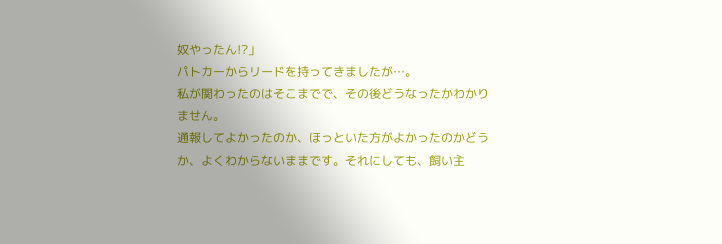奴やったん!?」
パトカーからリードを持ってきましたが…。
私が関わったのはそこまでで、その後どうなったかわかりません。
通報してよかったのか、ほっといた方がよかったのかどうか、よくわからないままです。それにしても、飼い主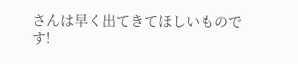さんは早く出てきてほしいものです!